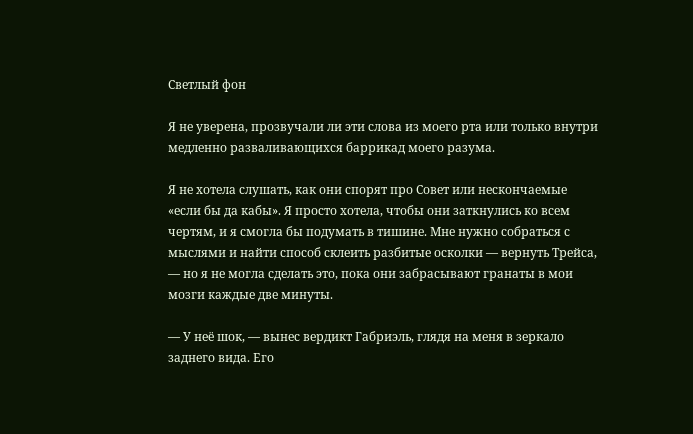Светлый фон

Я не уверена, прозвучали ли эти слова из моего рта или только внутри медленно разваливающихся баррикад моего разума.

Я не хотела слушать, как они спорят про Совет или нескончаемые «если бы да кабы». Я просто хотела, чтобы они заткнулись ко всем чертям, и я смогла бы подумать в тишине. Мне нужно собраться с мыслями и найти способ склеить разбитые осколки — вернуть Трейса, — но я не могла сделать это, пока они забрасывают гранаты в мои мозги каждые две минуты.

— У неё шок, — вынес вердикт Габриэль, глядя на меня в зеркало заднего вида. Его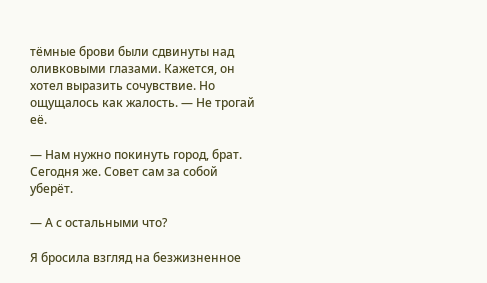тёмные брови были сдвинуты над оливковыми глазами. Кажется, он хотел выразить сочувствие. Но ощущалось как жалость. — Не трогай её.

— Нам нужно покинуть город, брат. Сегодня же. Совет сам за собой уберёт.

— А с остальными что?

Я бросила взгляд на безжизненное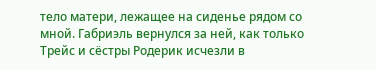тело матери, лежащее на сиденье рядом со мной. Габриэль вернулся за ней, как только Трейс и сёстры Родерик исчезли в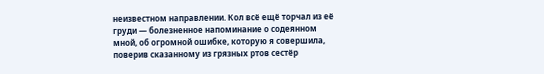неизвестном направлении. Кол всё ещё торчал из её груди — болезненное напоминание о содеянном мной, об огромной ошибке, которую я совершила, поверив сказанному из грязных ртов сестёр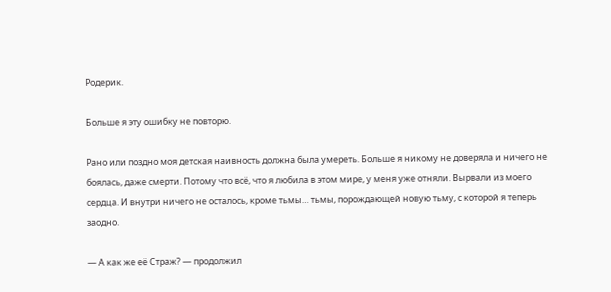Родерик.

Больше я эту ошибку не повторю.

Рано или поздно моя детская наивность должна была умереть. Больше я никому не доверяла и ничего не боялась, даже смерти. Потому что всё, что я любила в этом мире, у меня уже отняли. Вырвали из моего сердца. И внутри ничего не осталось, кроме тьмы… тьмы, порождающей новую тьму, с которой я теперь заодно.

— А как же её Страж? — продолжил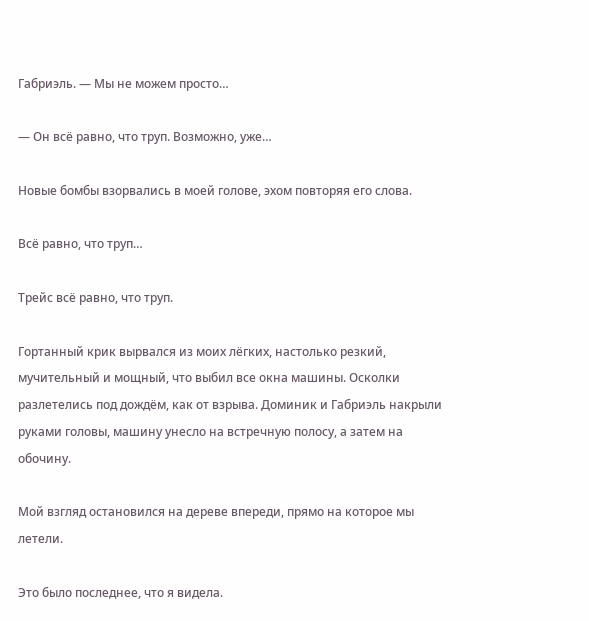Габриэль. — Мы не можем просто…

— Он всё равно, что труп. Возможно, уже…

Новые бомбы взорвались в моей голове, эхом повторяя его слова.

Всё равно, что труп…

Трейс всё равно, что труп.

Гортанный крик вырвался из моих лёгких, настолько резкий, мучительный и мощный, что выбил все окна машины. Осколки разлетелись под дождём, как от взрыва. Доминик и Габриэль накрыли руками головы, машину унесло на встречную полосу, а затем на обочину.

Мой взгляд остановился на дереве впереди, прямо на которое мы летели.

Это было последнее, что я видела.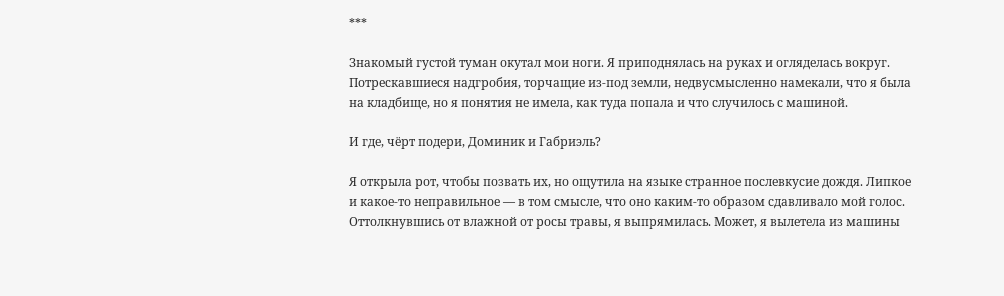***

Знакомый густой туман окутал мои ноги. Я приподнялась на руках и огляделась вокруг. Потрескавшиеся надгробия, торчащие из-под земли, недвусмысленно намекали, что я была на кладбище, но я понятия не имела, как туда попала и что случилось с машиной.

И где, чёрт подери, Доминик и Габриэль?

Я открыла рот, чтобы позвать их, но ощутила на языке странное послевкусие дождя. Липкое и какое-то неправильное — в том смысле, что оно каким-то образом сдавливало мой голос. Оттолкнувшись от влажной от росы травы, я выпрямилась. Может, я вылетела из машины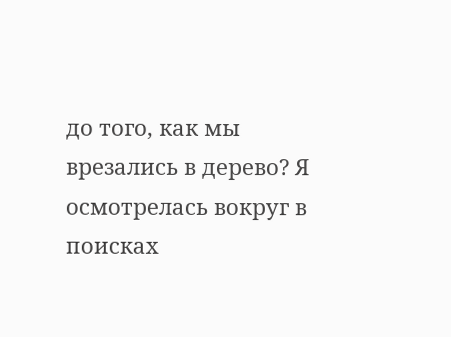до того, как мы врезались в дерево? Я осмотрелась вокруг в поисках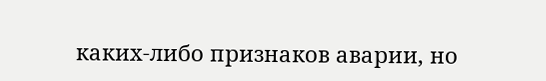каких-либо признаков аварии, но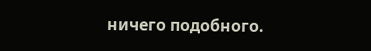ничего подобного.